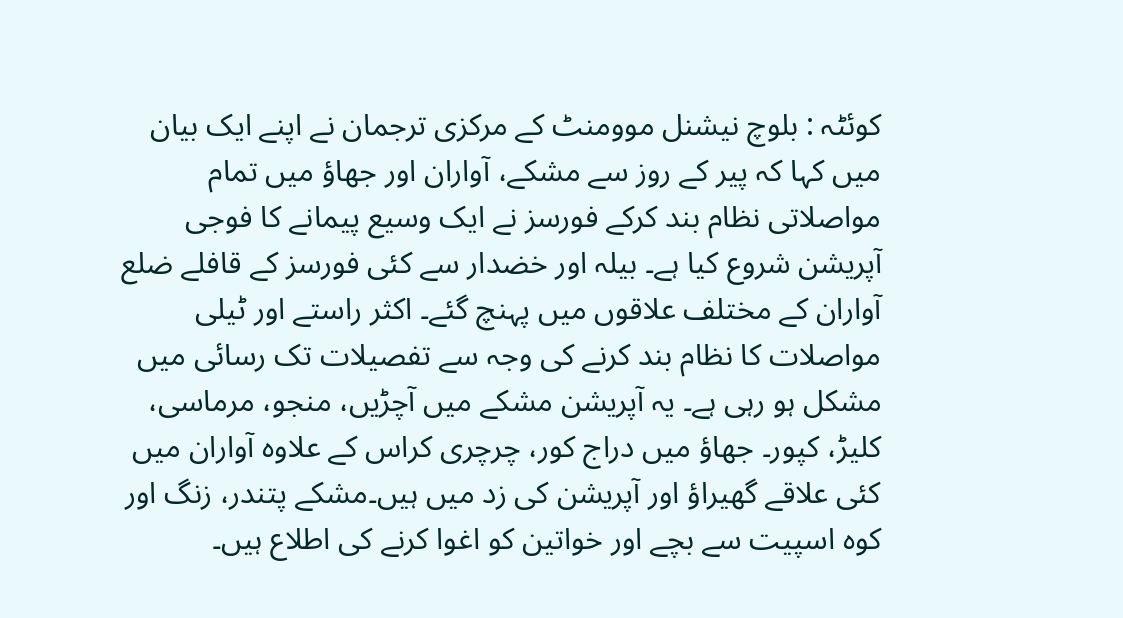کوئٹہ : بلوچ نیشنل موومنٹ کے مرکزی ترجمان نے اپنے ایک بیان میں کہا کہ پیر کے روز سے مشکے، آواران اور جھاؤ میں تمام مواصلاتی نظام بند کرکے فورسز نے ایک وسیع پیمانے کا فوجی آپریشن شروع کیا ہے۔ بیلہ اور خضدار سے کئی فورسز کے قافلے ضلع آواران کے مختلف علاقوں میں پہنچ گئے۔ اکثر راستے اور ٹیلی مواصلات کا نظام بند کرنے کی وجہ سے تفصیلات تک رسائی میں مشکل ہو رہی ہے۔ یہ آپریشن مشکے میں آچڑیں، منجو، مرماسی، کلیڑ، کپور۔ جھاؤ میں دراج کور، چرچری کراس کے علاوہ آواران میں کئی علاقے گھیراؤ اور آپریشن کی زد میں ہیں۔مشکے پتندر، زنگ اور کوہ اسپیت سے بچے اور خواتین کو اغوا کرنے کی اطلاع ہیں۔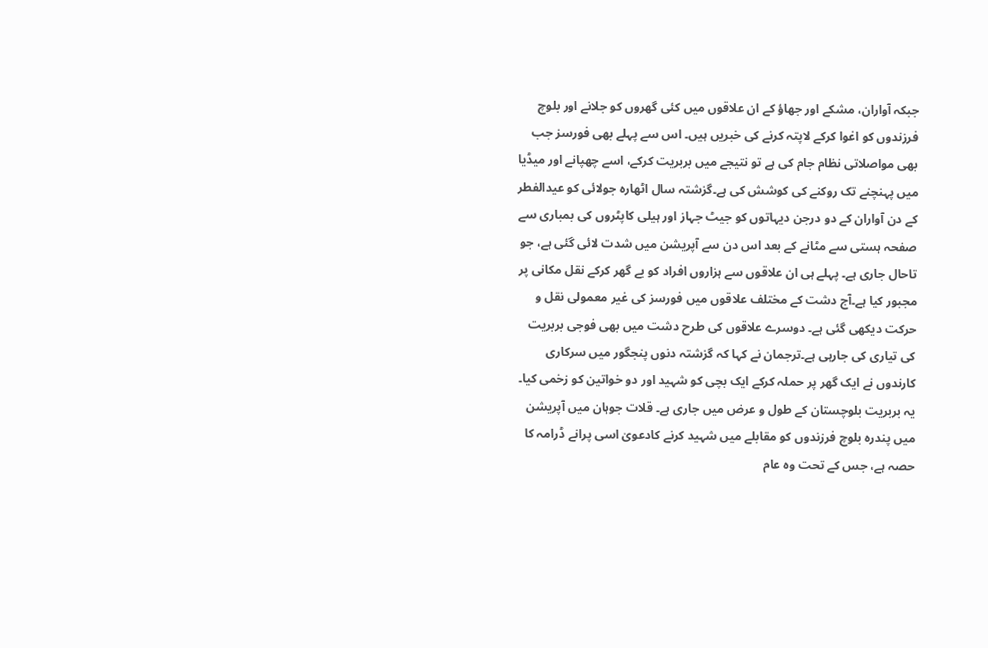جبکہ آواران، مشکے اور جھاؤ کے ان علاقوں میں کئی گھروں کو جلانے اور بلوچ فرزندوں کو اغوا کرکے لاپتہ کرنے کی خبریں ہیں۔ اس سے پہلے بھی فورسز جب بھی مواصلاتی نظام جام کی ہے تو نتیجے میں بربریت کرکے، اسے چھپانے اور میڈیا میں پہنچنے تک روکنے کی کوشش کی ہے۔گزشتہ سال اٹھارہ جولائی کو عیدالفطر کے دن آواران کے دو درجن دیہاتوں کو جیٹ جہاز اور ہیلی کاپٹروں کی بمباری سے صفحہ ہستی سے مٹانے کے بعد اس دن سے آپریشن میں شدت لائی گئی ہے، جو تاحال جاری ہے۔ پہلے ہی ان علاقوں سے ہزاروں افراد کو بے گھر کرکے نقل مکانی پر مجبور کیا ہے۔آج دشت کے مختلف علاقوں میں فورسز کی غیر معمولی نقل و حرکت دیکھی گئی ہے۔ دوسرے علاقوں کی طرح دشت میں بھی فوجی بربریت کی تیاری کی جارہی ہے۔ترجمان نے کہا کہ گزشتہ دنوں پنجگور میں سرکاری کارندوں نے ایک گھر پر حملہ کرکے ایک بچی کو شہید اور دو خواتین کو زخمی کیا۔ یہ بربریت بلوچستان کے طول و عرض میں جاری ہے۔ قلات جوہان میں آپریشن میں پندرہ بلوچ فرزندوں کو مقابلے میں شہید کرنے کادعویٰ اسی پرانے ڈرامہ کا حصہ ہے، جس کے تحت وہ عام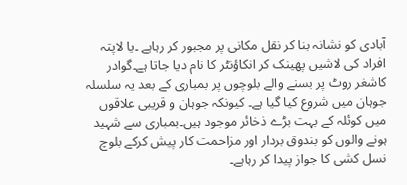آبادی کو نشانہ بنا کر نقل مکانی پر مجبور کر رہاہے ۔یا لاپتہ افراد کی لاشیں پھینک کر انکاؤنٹر کا نام دیا جاتا ہے۔گوادر کاشغر روٹ پر بسنے والے بلوچوں پر بمباری کے بعد یہ سلسلہ جوہان میں شروع کیا گیا ہے۔ کیونکہ جوہان و قریبی علاقوں میں کوئلہ کے بہت بڑے ذخائر موجود ہیں۔بمباری سے شہید ہونے والوں کو بندوق بردار اور مزاحمت کار پیش کرکے بلوچ نسل کشی کا جواز پیدا کر رہاہے۔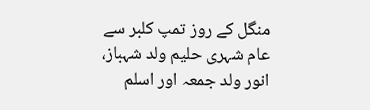منگل کے روز تمپ کلبر سے عام شہری حلیم ولد شہباز، انور ولد جمعہ اور اسلم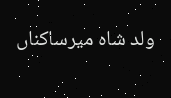ولد شاہ میرساکناں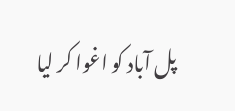پل آباد کو اغوا کر لیا